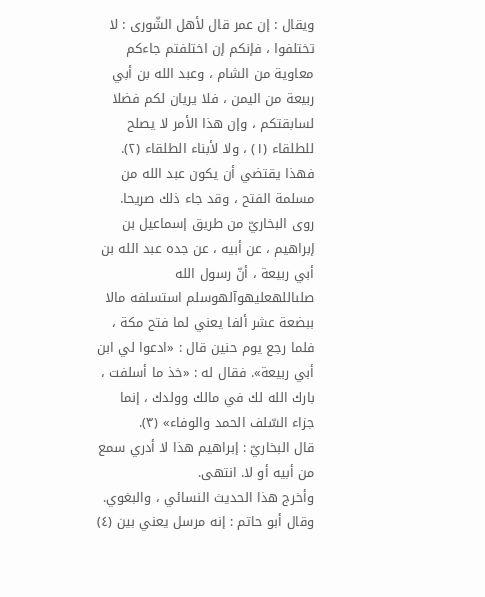ويقال : إن عمر قال لأهل الشّورى : لا تختلفوا ، فإنكم إن اختلفتم جاءكم معاوية من الشام ، وعبد الله بن أبي ربيعة من اليمن ، فلا يريان لكم فضلا لسابقتكم ، وإن هذا الأمر لا يصلح للطلقاء (١) ، ولا لأبناء الطلقاء (٢).
فهذا يقتضي أن يكون عبد الله من مسلمة الفتح ، وقد جاء ذلك صريحا.
روى البخاريّ من طريق إسماعيل بن إبراهيم ، عن أبيه ، عن جده عبد الله بن أبي ربيعة ، أنّ رسول الله صلىاللهعليهوآلهوسلم استسلفه مالا ببضعة عشر ألفا يعني لما فتح مكة ، فلما رجع يوم حنين قال : «ادعوا لي ابن أبي ربيعة». فقال له : «خذ ما أسلفت ، بارك الله لك في مالك وولدك ، إنما جزاء السّلف الحمد والوفاء» (٣).
قال البخاريّ : إبراهيم هذا لا أدري سمع من أبيه أو لا. انتهى.
وأخرج هذا الحديث النسائي ، والبغوي.
وقال أبو حاتم : إنه مرسل يعني بين (٤)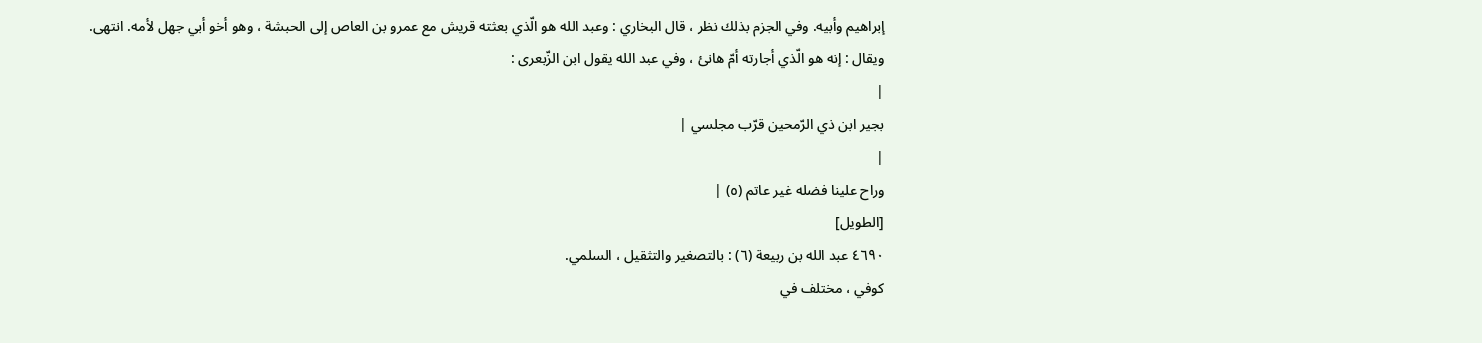إبراهيم وأبيه. وفي الجزم بذلك نظر ، قال البخاري : وعبد الله هو الّذي بعثته قريش مع عمرو بن العاص إلى الحبشة ، وهو أخو أبي جهل لأمه. انتهى.
ويقال : إنه هو الّذي أجارته أمّ هانئ ، وفي عبد الله يقول ابن الزّبعرى :
|
بجير ابن ذي الرّمحين قرّب مجلسي |
|
وراح علينا فضله غير عاتم (٥) |
[الطويل]
٤٦٩٠ عبد الله بن ربيعة (٦) : بالتصغير والتثقيل ، السلمي.
كوفي ، مختلف في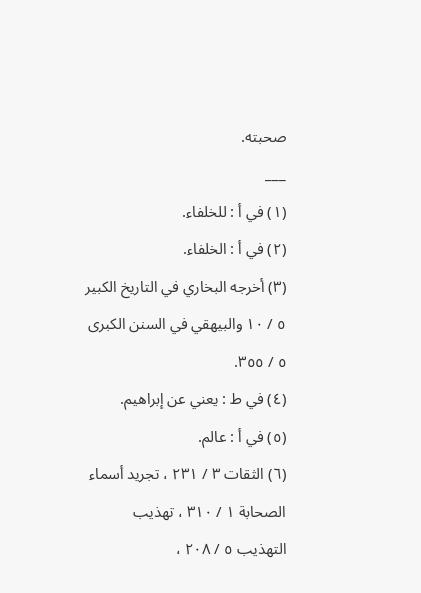صحبته.
___
(١) في أ : للخلفاء.
(٢) في أ : الخلفاء.
(٣) أخرجه البخاري في التاريخ الكبير ٥ / ١٠ والبيهقي في السنن الكبرى ٥ / ٣٥٥.
(٤) في ط : يعني عن إبراهيم.
(٥) في أ : عالم.
(٦) الثقات ٣ / ٢٣١ ، تجريد أسماء الصحابة ١ / ٣١٠ ، تهذيب التهذيب ٥ / ٢٠٨ ،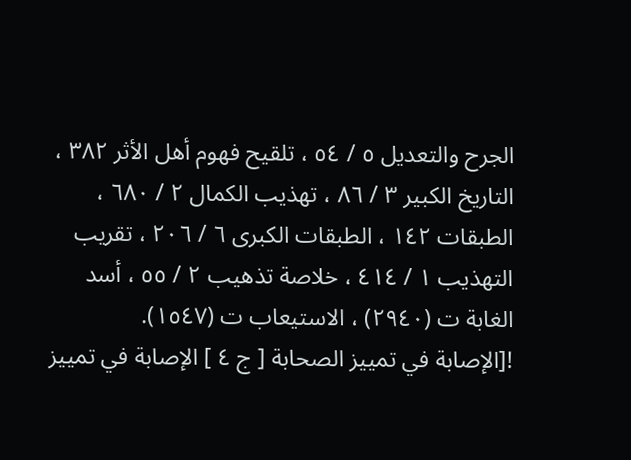الجرح والتعديل ٥ / ٥٤ ، تلقيح فهوم أهل الأثر ٣٨٢ ، التاريخ الكبير ٣ / ٨٦ ، تهذيب الكمال ٢ / ٦٨٠ ، الطبقات ١٤٢ ، الطبقات الكبرى ٦ / ٢٠٦ ، تقريب التهذيب ١ / ٤١٤ ، خلاصة تذهيب ٢ / ٥٥ ، أسد الغابة ت (٢٩٤٠) ، الاستيعاب ت (١٥٤٧).
![الإصابة في تمييز الصحابة [ ج ٤ ] الإصابة في تمييز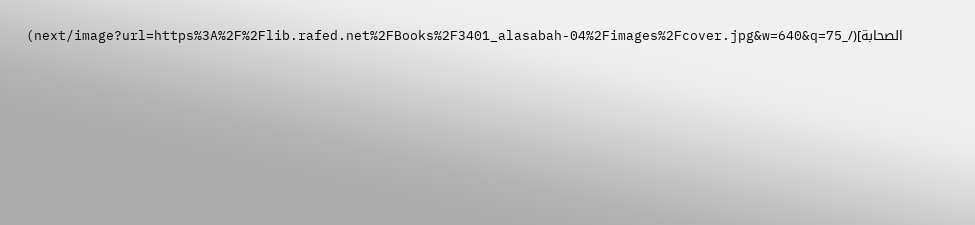الصحابة](/_next/image?url=https%3A%2F%2Flib.rafed.net%2FBooks%2F3401_alasabah-04%2Fimages%2Fcover.jpg&w=640&q=75)